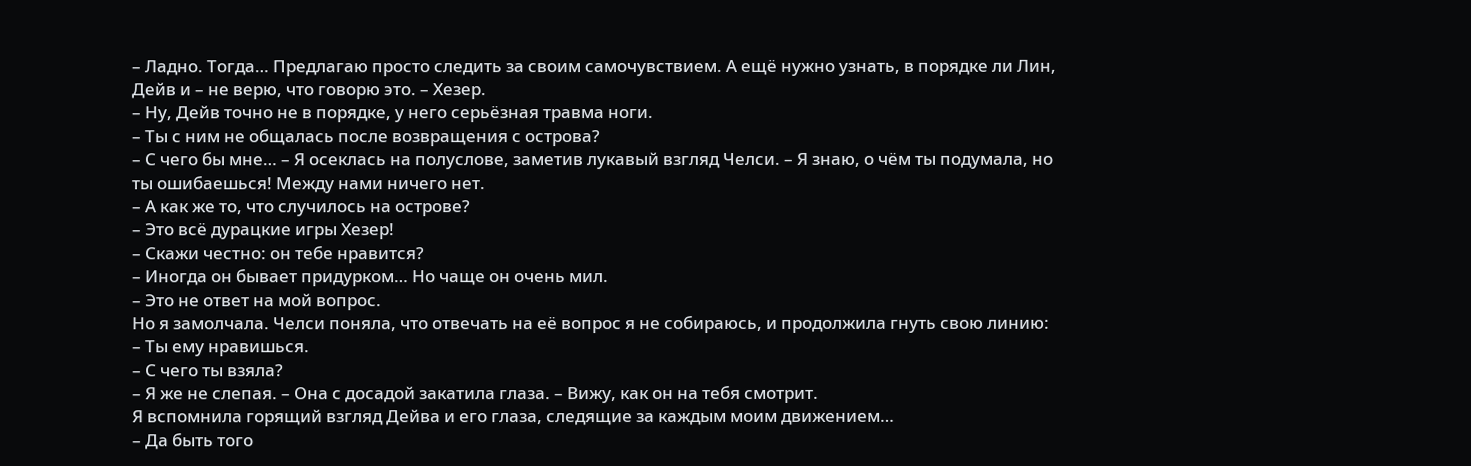– Ладно. Тогда… Предлагаю просто следить за своим самочувствием. А ещё нужно узнать, в порядке ли Лин, Дейв и – не верю, что говорю это. – Хезер.
– Ну, Дейв точно не в порядке, у него серьёзная травма ноги.
– Ты с ним не общалась после возвращения с острова?
– С чего бы мне… – Я осеклась на полуслове, заметив лукавый взгляд Челси. – Я знаю, о чём ты подумала, но ты ошибаешься! Между нами ничего нет.
– А как же то, что случилось на острове?
– Это всё дурацкие игры Хезер!
– Скажи честно: он тебе нравится?
– Иногда он бывает придурком… Но чаще он очень мил.
– Это не ответ на мой вопрос.
Но я замолчала. Челси поняла, что отвечать на её вопрос я не собираюсь, и продолжила гнуть свою линию:
– Ты ему нравишься.
– С чего ты взяла?
– Я же не слепая. – Она с досадой закатила глаза. – Вижу, как он на тебя смотрит.
Я вспомнила горящий взгляд Дейва и его глаза, следящие за каждым моим движением…
– Да быть того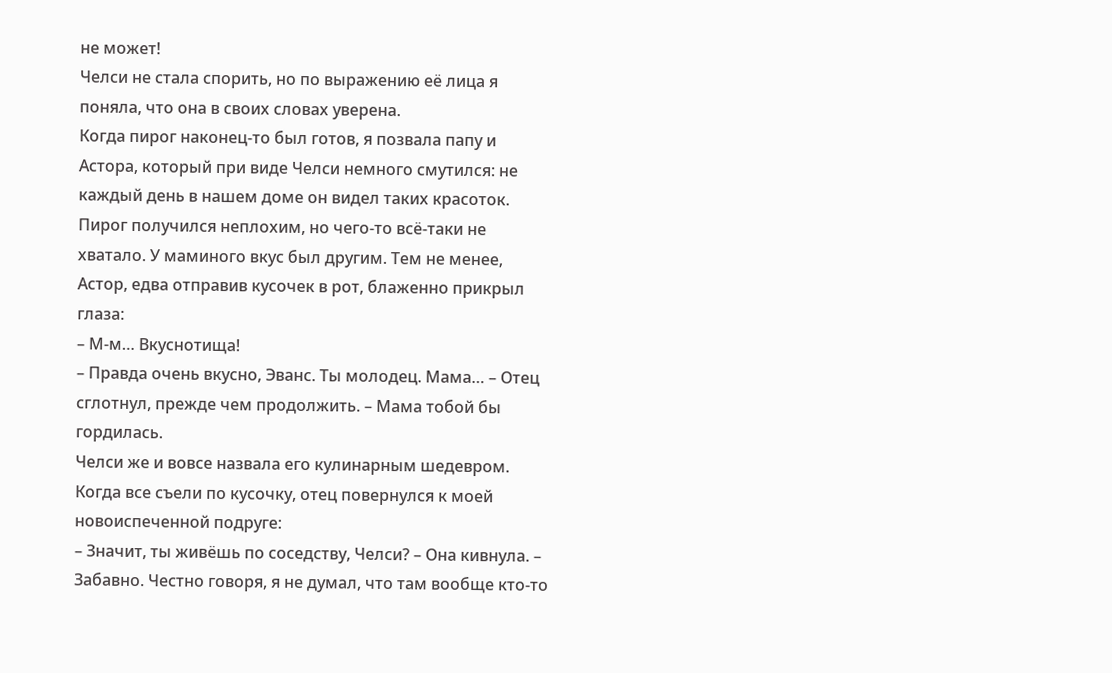не может!
Челси не стала спорить, но по выражению её лица я поняла, что она в своих словах уверена.
Когда пирог наконец-то был готов, я позвала папу и Астора, который при виде Челси немного смутился: не каждый день в нашем доме он видел таких красоток. Пирог получился неплохим, но чего-то всё-таки не хватало. У маминого вкус был другим. Тем не менее, Астор, едва отправив кусочек в рот, блаженно прикрыл глаза:
– М-м… Вкуснотища!
– Правда очень вкусно, Эванс. Ты молодец. Мама… – Отец сглотнул, прежде чем продолжить. – Мама тобой бы гордилась.
Челси же и вовсе назвала его кулинарным шедевром. Когда все съели по кусочку, отец повернулся к моей новоиспеченной подруге:
– Значит, ты живёшь по соседству, Челси? – Она кивнула. – Забавно. Честно говоря, я не думал, что там вообще кто-то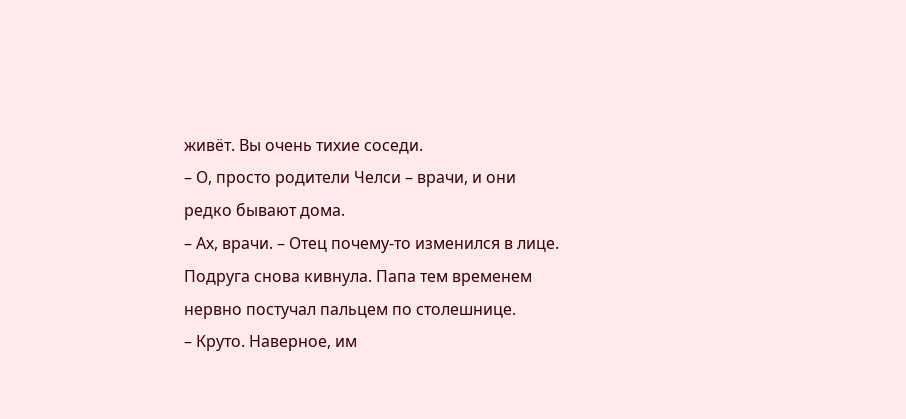живёт. Вы очень тихие соседи.
– О, просто родители Челси – врачи, и они редко бывают дома.
– Ах, врачи. – Отец почему-то изменился в лице.
Подруга снова кивнула. Папа тем временем нервно постучал пальцем по столешнице.
– Круто. Наверное, им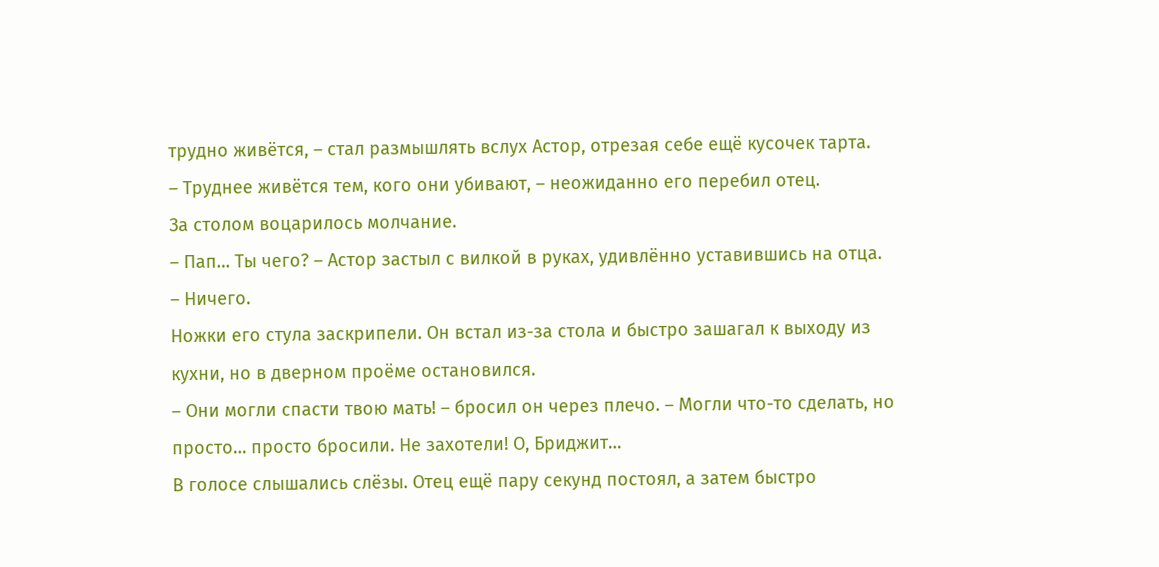трудно живётся, – стал размышлять вслух Астор, отрезая себе ещё кусочек тарта.
– Труднее живётся тем, кого они убивают, – неожиданно его перебил отец.
За столом воцарилось молчание.
– Пап… Ты чего? – Астор застыл с вилкой в руках, удивлённо уставившись на отца.
– Ничего.
Ножки его стула заскрипели. Он встал из-за стола и быстро зашагал к выходу из кухни, но в дверном проёме остановился.
– Они могли спасти твою мать! – бросил он через плечо. – Могли что-то сделать, но просто… просто бросили. Не захотели! О, Бриджит…
В голосе слышались слёзы. Отец ещё пару секунд постоял, а затем быстро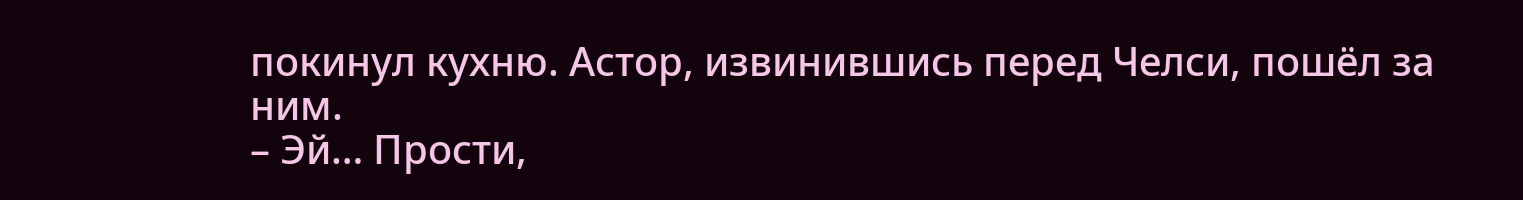покинул кухню. Астор, извинившись перед Челси, пошёл за ним.
– Эй… Прости,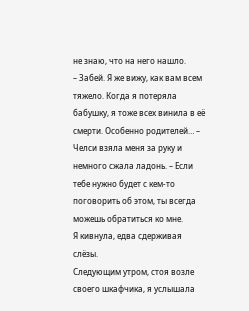не знаю, что на него нашло.
– Забей. Я же вижу, как вам всем тяжело. Когда я потеряла бабушку, я тоже всех винила в её смерти. Особенно родителей… – Челси взяла меня за руку и немного сжала ладонь. – Если тебе нужно будет с кем-то поговорить об этом, ты всегда можешь обратиться ко мне.
Я кивнула, едва сдерживая слёзы.
Следующим утром, стоя возле своего шкафчика, я услышала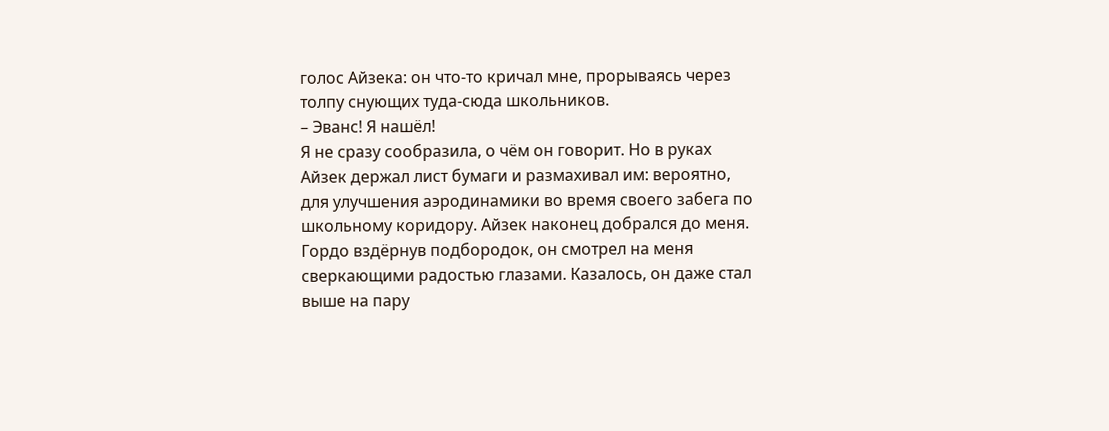голос Айзека: он что-то кричал мне, прорываясь через толпу снующих туда-сюда школьников.
– Эванс! Я нашёл!
Я не сразу сообразила, о чём он говорит. Но в руках Айзек держал лист бумаги и размахивал им: вероятно, для улучшения аэродинамики во время своего забега по школьному коридору. Айзек наконец добрался до меня. Гордо вздёрнув подбородок, он смотрел на меня сверкающими радостью глазами. Казалось, он даже стал выше на пару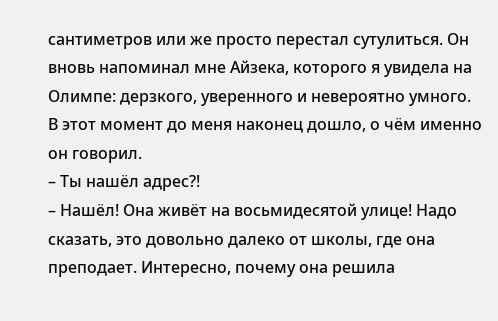сантиметров или же просто перестал сутулиться. Он вновь напоминал мне Айзека, которого я увидела на Олимпе: дерзкого, уверенного и невероятно умного. В этот момент до меня наконец дошло, о чём именно он говорил.
– Ты нашёл адрес?!
– Нашёл! Она живёт на восьмидесятой улице! Надо сказать, это довольно далеко от школы, где она преподает. Интересно, почему она решила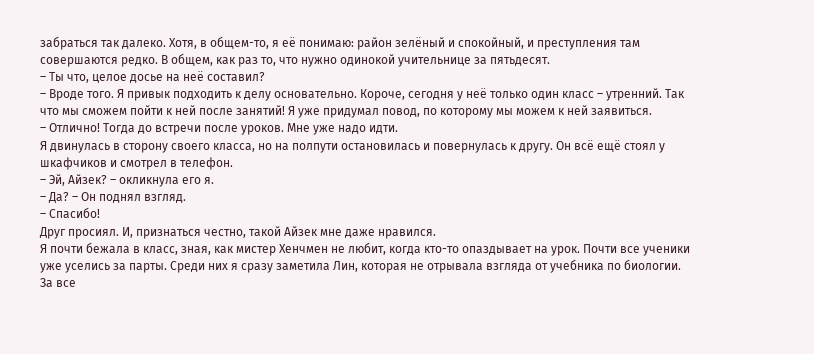забраться так далеко. Хотя, в общем-то, я её понимаю: район зелёный и спокойный, и преступления там совершаются редко. В общем, как раз то, что нужно одинокой учительнице за пятьдесят.
– Ты что, целое досье на неё составил?
– Вроде того. Я привык подходить к делу основательно. Короче, сегодня у неё только один класс – утренний. Так что мы сможем пойти к ней после занятий! Я уже придумал повод, по которому мы можем к ней заявиться.
– Отлично! Тогда до встречи после уроков. Мне уже надо идти.
Я двинулась в сторону своего класса, но на полпути остановилась и повернулась к другу. Он всё ещё стоял у шкафчиков и смотрел в телефон.
– Эй, Айзек? – окликнула его я.
– Да? – Он поднял взгляд.
– Спасибо!
Друг просиял. И, признаться честно, такой Айзек мне даже нравился.
Я почти бежала в класс, зная, как мистер Хенчмен не любит, когда кто-то опаздывает на урок. Почти все ученики уже уселись за парты. Среди них я сразу заметила Лин, которая не отрывала взгляда от учебника по биологии. За все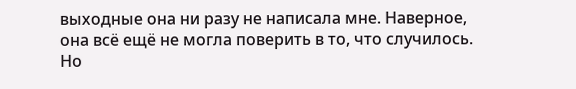выходные она ни разу не написала мне. Наверное, она всё ещё не могла поверить в то, что случилось. Но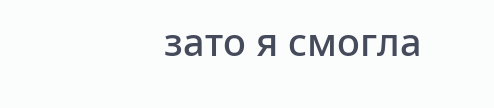зато я смогла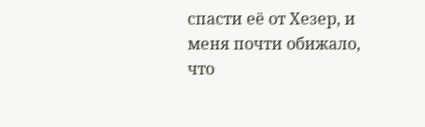спасти её от Хезер, и меня почти обижало, что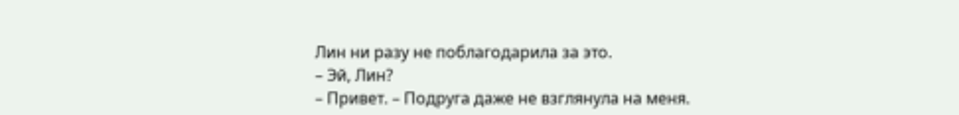Лин ни разу не поблагодарила за это.
– Эй, Лин?
– Привет. – Подруга даже не взглянула на меня.